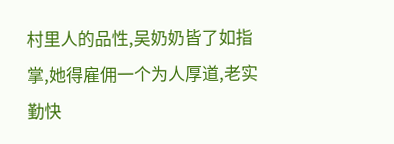村里人的品性,吴奶奶皆了如指掌,她得雇佣一个为人厚道,老实勤快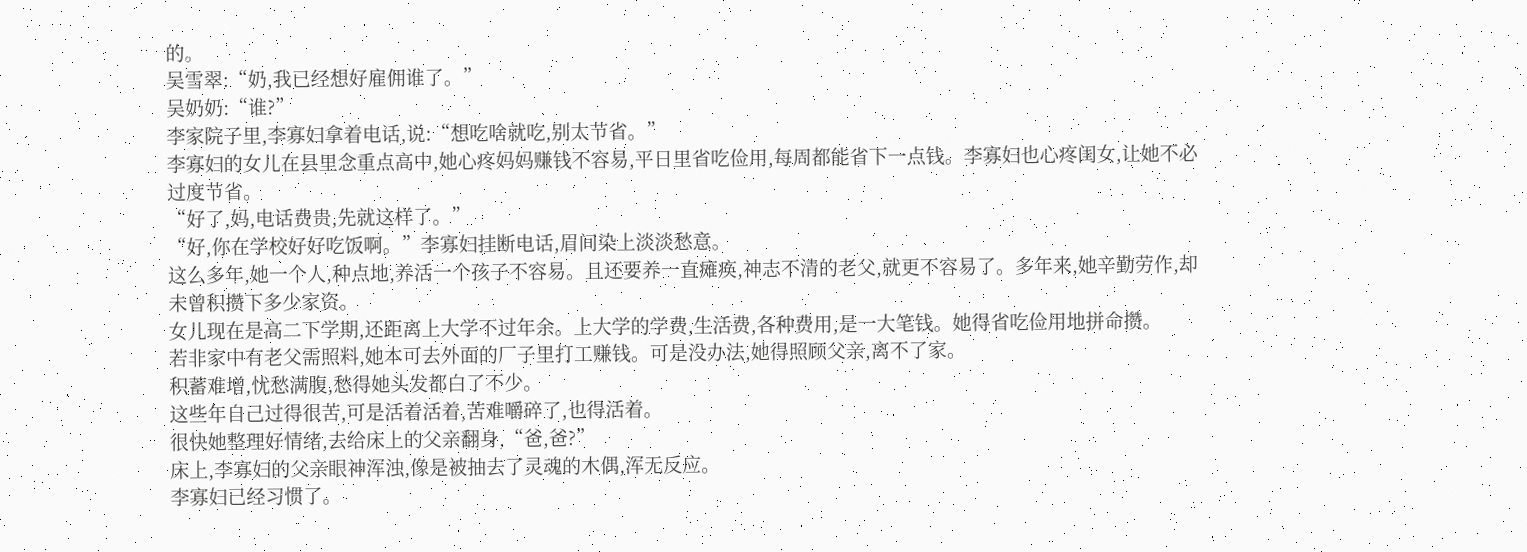的。
吴雪翠:“奶,我已经想好雇佣谁了。”
吴奶奶:“谁?”
李家院子里,李寡妇拿着电话,说:“想吃啥就吃,别太节省。”
李寡妇的女儿在县里念重点高中,她心疼妈妈赚钱不容易,平日里省吃俭用,每周都能省下一点钱。李寡妇也心疼闺女,让她不必过度节省。
“好了,妈,电话费贵,先就这样了。”
“好,你在学校好好吃饭啊。”李寡妇挂断电话,眉间染上淡淡愁意。
这么多年,她一个人,种点地,养活一个孩子不容易。且还要养一直瘫痪,神志不清的老父,就更不容易了。多年来,她辛勤劳作,却未曾积攒下多少家资。
女儿现在是高二下学期,还距离上大学不过年余。上大学的学费,生活费,各种费用,是一大笔钱。她得省吃俭用地拼命攒。
若非家中有老父需照料,她本可去外面的厂子里打工赚钱。可是没办法,她得照顾父亲,离不了家。
积蓄难增,忧愁满腹,愁得她头发都白了不少。
这些年自己过得很苦,可是活着活着,苦难嚼碎了,也得活着。
很快她整理好情绪,去给床上的父亲翻身,“爸,爸?”
床上,李寡妇的父亲眼神浑浊,像是被抽去了灵魂的木偶,浑无反应。
李寡妇已经习惯了。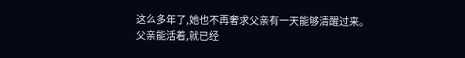这么多年了,她也不再奢求父亲有一天能够清醒过来。
父亲能活着,就已经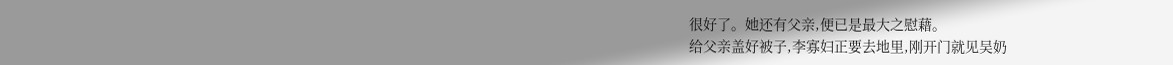很好了。她还有父亲,便已是最大之慰藉。
给父亲盖好被子,李寡妇正要去地里,刚开门就见吴奶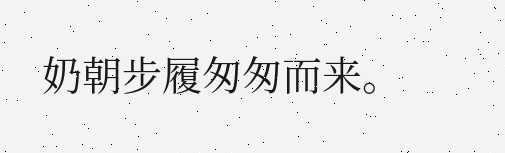奶朝步履匆匆而来。